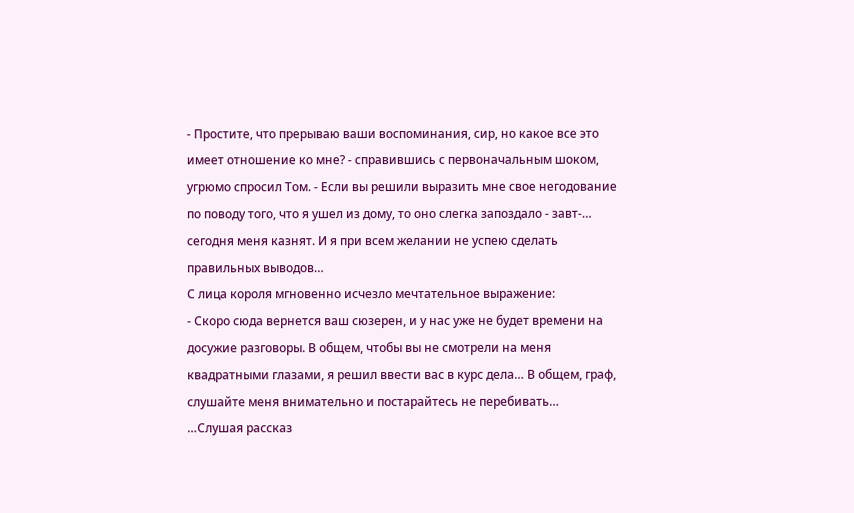- Простите, что прерываю ваши воспоминания, сир, но какое все это имеет отношение ко мне? - справившись с первоначальным шоком, угрюмо спросил Том. - Если вы решили выразить мне свое негодование по поводу того, что я ушел из дому, то оно слегка запоздало - завт-… сегодня меня казнят. И я при всем желании не успею сделать правильных выводов…
С лица короля мгновенно исчезло мечтательное выражение:
- Скоро сюда вернется ваш сюзерен, и у нас уже не будет времени на досужие разговоры. В общем, чтобы вы не смотрели на меня квадратными глазами, я решил ввести вас в курс дела… В общем, граф, слушайте меня внимательно и постарайтесь не перебивать…
…Слушая рассказ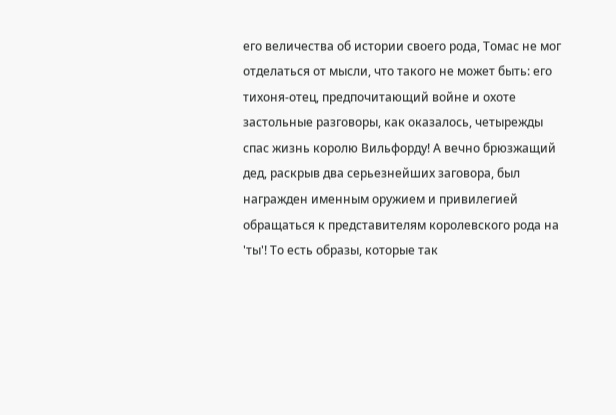его величества об истории своего рода, Томас не мог отделаться от мысли, что такого не может быть: его тихоня-отец, предпочитающий войне и охоте застольные разговоры, как оказалось, четырежды спас жизнь королю Вильфорду! А вечно брюзжащий дед, раскрыв два серьезнейших заговора, был награжден именным оружием и привилегией обращаться к представителям королевского рода на 'ты'! То есть образы, которые так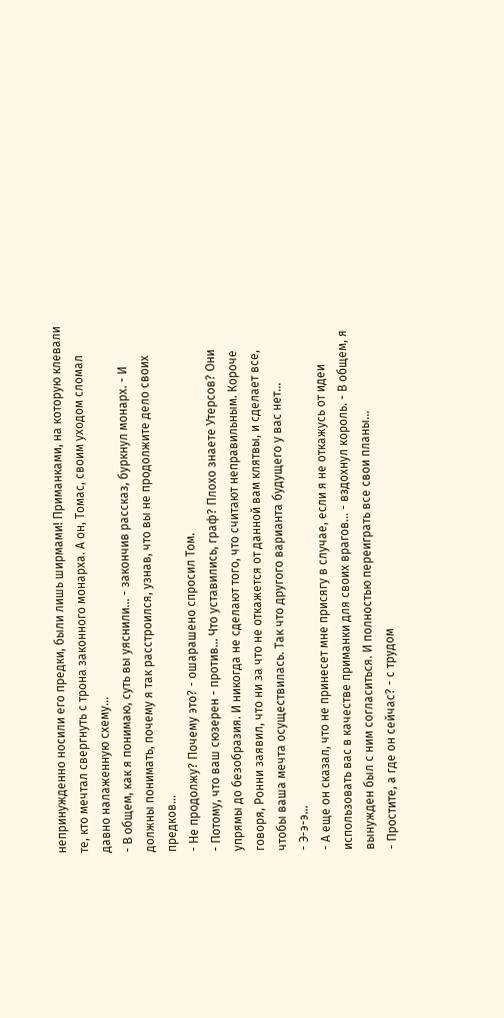непринужденно носили его предки, были лишь ширмами! Приманками, на которую клевали те, кто мечтал свергнуть с трона законного монарха. А он, Томас, своим уходом сломал давно налаженную схему…
- В общем, как я понимаю, суть вы уяснили… - закончив рассказ, буркнул монарх. - И должны понимать, почему я так расстроился, узнав, что вы не продолжите дело своих предков…
- Не продолжу? Почему это? - ошарашено спросил Том.
- Потому, что ваш сюзерен - против… Что уставились, граф? Плохо знаете Утерсов? Они упрямы до безобразия. И никогда не сделают того, что считают неправильным. Короче говоря, Ронни заявил, что ни за что не откажется от данной вам клятвы, и сделает все, чтобы ваша мечта осуществилась. Так что другого варианта будущего у вас нет…
- Э-э-э…
- А еще он сказал, что не принесет мне присягу в случае, если я не откажусь от идеи использовать вас в качестве приманки для своих врагов… - вздохнул король. - В общем, я вынужден был с ним согласиться. И полностью переиграть все свои планы…
- Простите, а где он сейчас? - с трудом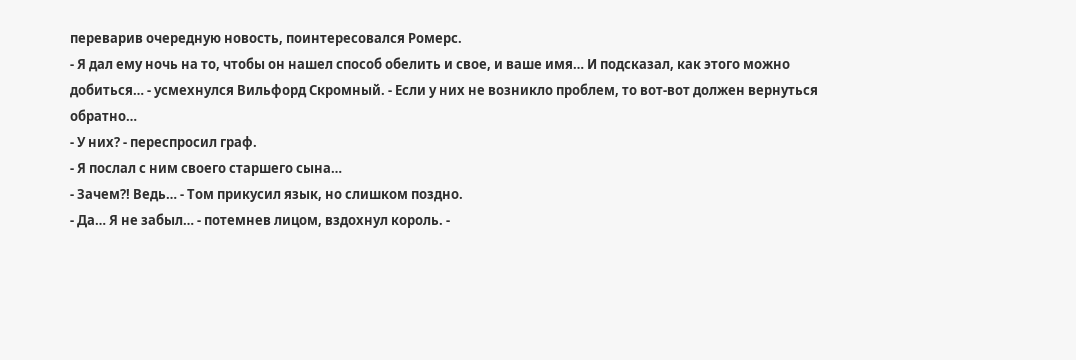переварив очередную новость, поинтересовался Ромерс.
- Я дал ему ночь на то, чтобы он нашел способ обелить и свое, и ваше имя… И подсказал, как этого можно добиться… - усмехнулся Вильфорд Скромный. - Если у них не возникло проблем, то вот-вот должен вернуться обратно…
- У них? - переспросил граф.
- Я послал с ним своего старшего сына…
- Зачем?! Ведь… - Том прикусил язык, но слишком поздно.
- Да… Я не забыл… - потемнев лицом, вздохнул король. -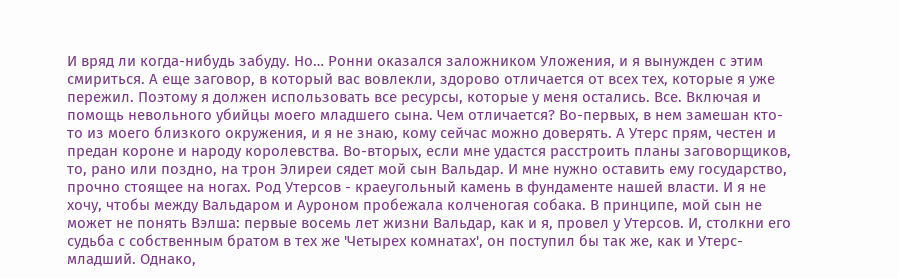И вряд ли когда-нибудь забуду. Но… Ронни оказался заложником Уложения, и я вынужден с этим смириться. А еще заговор, в который вас вовлекли, здорово отличается от всех тех, которые я уже пережил. Поэтому я должен использовать все ресурсы, которые у меня остались. Все. Включая и помощь невольного убийцы моего младшего сына. Чем отличается? Во-первых, в нем замешан кто-то из моего близкого окружения, и я не знаю, кому сейчас можно доверять. А Утерс прям, честен и предан короне и народу королевства. Во-вторых, если мне удастся расстроить планы заговорщиков, то, рано или поздно, на трон Элиреи сядет мой сын Вальдар. И мне нужно оставить ему государство, прочно стоящее на ногах. Род Утерсов - краеугольный камень в фундаменте нашей власти. И я не хочу, чтобы между Вальдаром и Ауроном пробежала колченогая собака. В принципе, мой сын не может не понять Вэлша: первые восемь лет жизни Вальдар, как и я, провел у Утерсов. И, столкни его судьба с собственным братом в тех же 'Четырех комнатах', он поступил бы так же, как и Утерс-младший. Однако,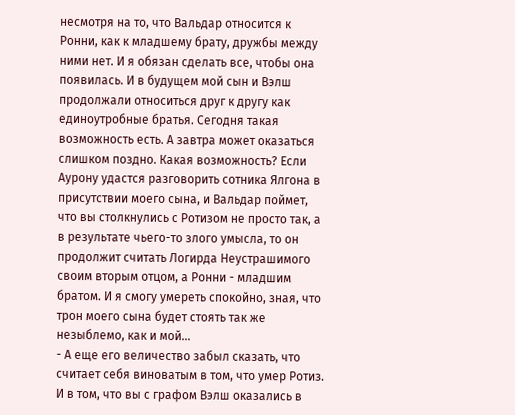несмотря на то, что Вальдар относится к Ронни, как к младшему брату, дружбы между ними нет. И я обязан сделать все, чтобы она появилась. И в будущем мой сын и Вэлш продолжали относиться друг к другу как единоутробные братья. Сегодня такая возможность есть. А завтра может оказаться слишком поздно. Какая возможность? Если Аурону удастся разговорить сотника Ялгона в присутствии моего сына, и Вальдар поймет, что вы столкнулись с Ротизом не просто так, а в результате чьего-то злого умысла, то он продолжит считать Логирда Неустрашимого своим вторым отцом, а Ронни - младшим братом. И я смогу умереть спокойно, зная, что трон моего сына будет стоять так же незыблемо, как и мой…
- А еще его величество забыл сказать, что считает себя виноватым в том, что умер Ротиз. И в том, что вы с графом Вэлш оказались в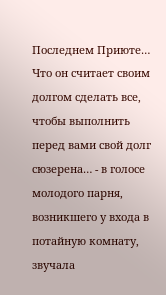Последнем Приюте… Что он считает своим долгом сделать все, чтобы выполнить перед вами свой долг сюзерена… - в голосе молодого парня, возникшего у входа в потайную комнату, звучала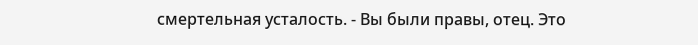смертельная усталость. - Вы были правы, отец. Это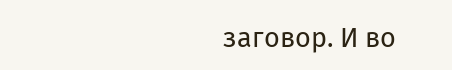заговор. И во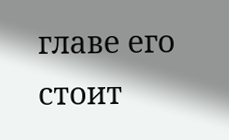главе его стоит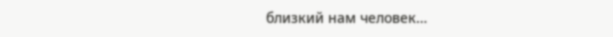близкий нам человек…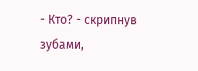- Кто? - скрипнув зубами,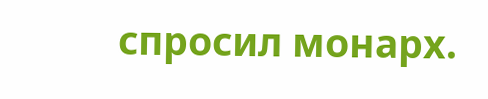спросил монарх.